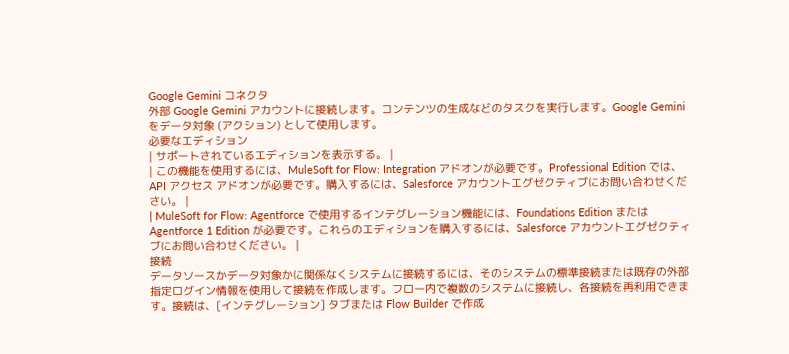Google Gemini コネクタ
外部 Google Gemini アカウントに接続します。コンテンツの生成などのタスクを実行します。Google Gemini をデータ対象 (アクション) として使用します。
必要なエディション
| サポートされているエディションを表示する。 |
| この機能を使用するには、MuleSoft for Flow: Integration アドオンが必要です。Professional Edition では、API アクセス アドオンが必要です。購入するには、Salesforce アカウントエグゼクティブにお問い合わせください。 |
| MuleSoft for Flow: Agentforce で使用するインテグレーション機能には、Foundations Edition または Agentforce 1 Edition が必要です。これらのエディションを購入するには、Salesforce アカウントエグゼクティブにお問い合わせください。 |
接続
データソースかデータ対象かに関係なくシステムに接続するには、そのシステムの標準接続または既存の外部指定ログイン情報を使用して接続を作成します。フロー内で複数のシステムに接続し、各接続を再利用できます。接続は、[インテグレーション] タブまたは Flow Builder で作成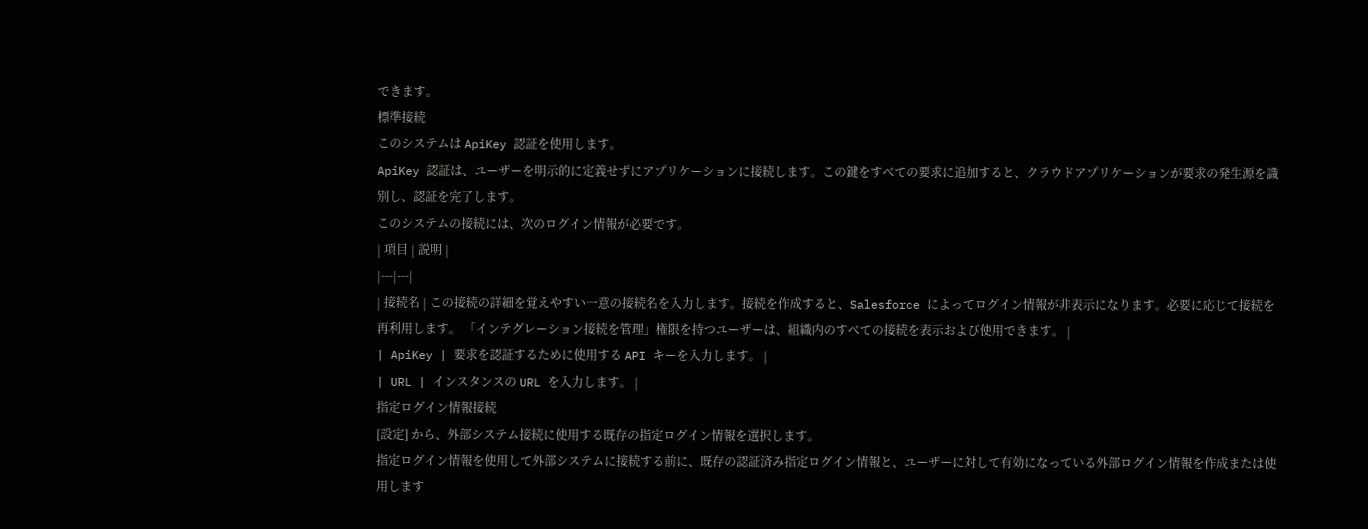できます。
標準接続
このシステムは ApiKey 認証を使用します。
ApiKey 認証は、ユーザーを明示的に定義せずにアプリケーションに接続します。この鍵をすべての要求に追加すると、クラウドアプリケーションが要求の発生源を識別し、認証を完了します。
このシステムの接続には、次のログイン情報が必要です。
| 項目 | 説明 |
|---|---|
| 接続名 | この接続の詳細を覚えやすい一意の接続名を入力します。接続を作成すると、Salesforce によってログイン情報が非表示になります。必要に応じて接続を再利用します。 「インテグレーション接続を管理」権限を持つユーザーは、組織内のすべての接続を表示および使用できます。 |
| ApiKey | 要求を認証するために使用する API キーを入力します。 |
| URL | インスタンスの URL を入力します。 |
指定ログイン情報接続
[設定] から、外部システム接続に使用する既存の指定ログイン情報を選択します。
指定ログイン情報を使用して外部システムに接続する前に、既存の認証済み指定ログイン情報と、ユーザーに対して有効になっている外部ログイン情報を作成または使用します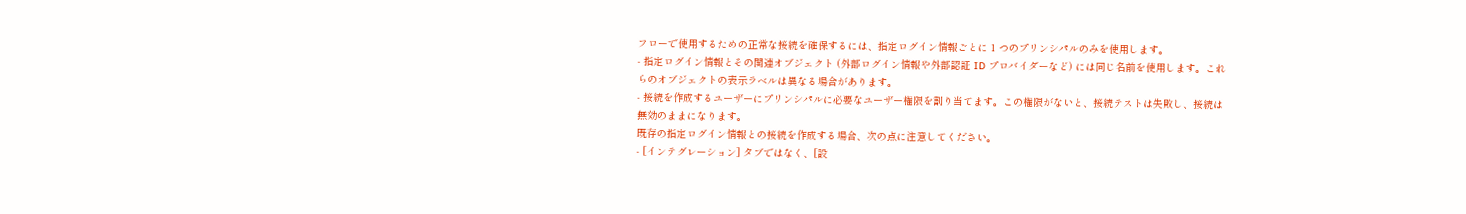フローで使用するための正常な接続を確保するには、指定ログイン情報ごとに 1 つのプリンシパルのみを使用します。
- 指定ログイン情報とその関連オブジェクト (外部ログイン情報や外部認証 ID プロバイダーなど) には同じ名前を使用します。これらのオブジェクトの表示ラベルは異なる場合があります。
- 接続を作成するユーザーにプリンシパルに必要なユーザー権限を割り当てます。この権限がないと、接続テストは失敗し、接続は無効のままになります。
既存の指定ログイン情報との接続を作成する場合、次の点に注意してください。
- [インテグレーション] タブではなく、[設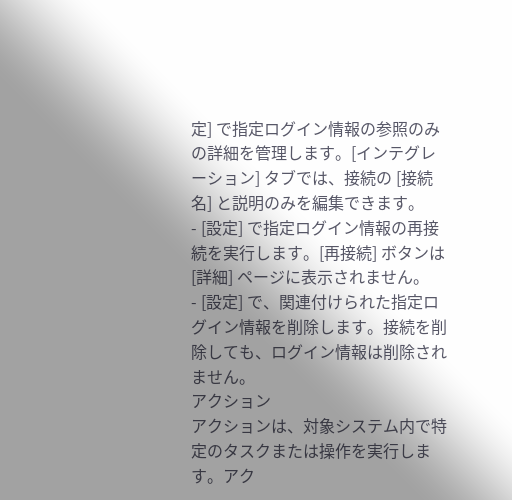定] で指定ログイン情報の参照のみの詳細を管理します。[インテグレーション] タブでは、接続の [接続名] と説明のみを編集できます。
- [設定] で指定ログイン情報の再接続を実行します。[再接続] ボタンは [詳細] ページに表示されません。
- [設定] で、関連付けられた指定ログイン情報を削除します。接続を削除しても、ログイン情報は削除されません。
アクション
アクションは、対象システム内で特定のタスクまたは操作を実行します。アク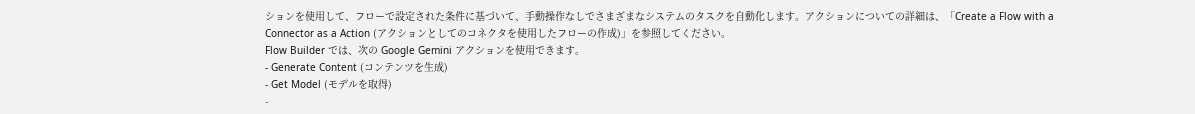ションを使用して、フローで設定された条件に基づいて、手動操作なしでさまざまなシステムのタスクを自動化します。アクションについての詳細は、「Create a Flow with a Connector as a Action (アクションとしてのコネクタを使用したフローの作成)」を参照してください。
Flow Builder では、次の Google Gemini アクションを使用できます。
- Generate Content (コンテンツを生成)
- Get Model (モデルを取得)
-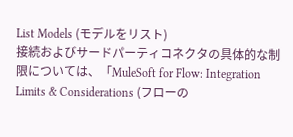List Models (モデルをリスト)
接続およびサードパーティコネクタの具体的な制限については、「MuleSoft for Flow: Integration Limits & Considerations (フローの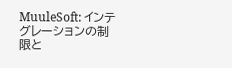MuuleSoft: インテグレーションの制限と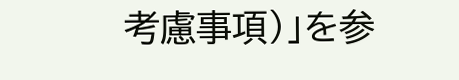考慮事項)」を参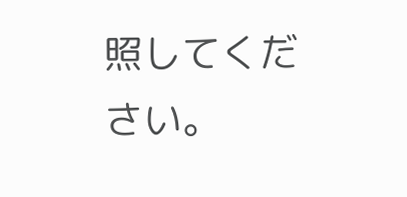照してください。